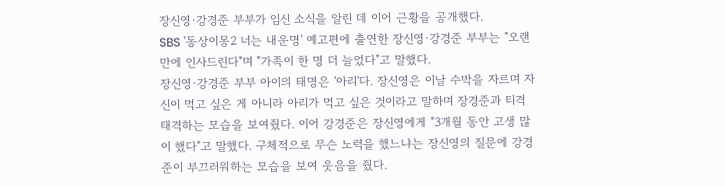장신영·강경준 부부가 임신 소식을 알린 데 이어 근황을 공개했다.
SBS '동상이몽2 너는 내운명' 예고편에 출연한 장신영·강경준 부부는 "오랜만에 인사드린다"며 "가족이 한 명 더 늘었다"고 말했다.
장신영·강경준 부부 아이의 태명은 '아리'다. 장신영은 이날 수박을 자르며 자신이 먹고 싶은 게 아니라 아리가 먹고 싶은 것이라고 말하며 장경준과 티격태격하는 모습을 보여줬다. 이어 강경준은 장신영에게 "3개월 동안 고생 많이 했다"고 말했다. 구체적으로 무슨 노력을 했느냐는 장신영의 질문에 강경준이 부끄러워하는 모습을 보여 웃음을 줬다.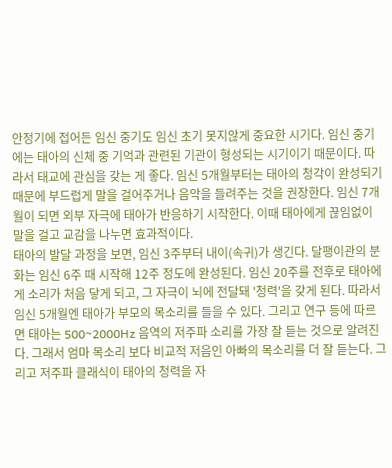안정기에 접어든 임신 중기도 임신 초기 못지않게 중요한 시기다. 임신 중기에는 태아의 신체 중 기억과 관련된 기관이 형성되는 시기이기 때문이다. 따라서 태교에 관심을 갖는 게 좋다. 임신 5개월부터는 태아의 청각이 완성되기 때문에 부드럽게 말을 걸어주거나 음악을 들려주는 것을 권장한다. 임신 7개월이 되면 외부 자극에 태아가 반응하기 시작한다. 이때 태아에게 끊임없이 말을 걸고 교감을 나누면 효과적이다.
태아의 발달 과정을 보면, 임신 3주부터 내이(속귀)가 생긴다. 달팽이관의 분화는 임신 6주 때 시작해 12주 정도에 완성된다. 임신 20주를 전후로 태아에게 소리가 처음 닿게 되고, 그 자극이 뇌에 전달돼 '청력'을 갖게 된다. 따라서 임신 5개월엔 태아가 부모의 목소리를 들을 수 있다. 그리고 연구 등에 따르면 태아는 500~2000Hz 음역의 저주파 소리를 가장 잘 듣는 것으로 알려진다. 그래서 엄마 목소리 보다 비교적 저음인 아빠의 목소리를 더 잘 듣는다. 그리고 저주파 클래식이 태아의 청력을 자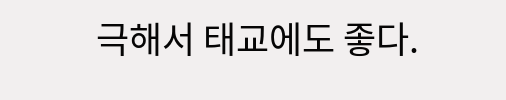극해서 태교에도 좋다.